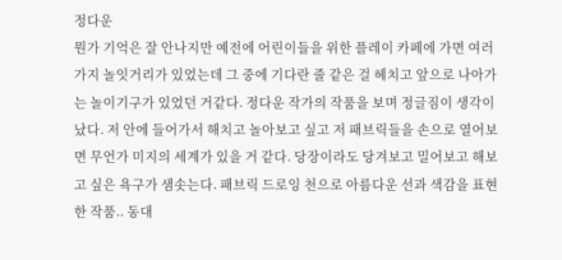정다운
뭔가 기억은 잘 안나지만 예전에 어린이들을 위한 플레이 카페에 가면 여러가지 놀잇거리가 있었는데 그 중에 기다란 줄 같은 걸 헤치고 앞으로 나아가는 놀이기구가 있었던 거같다. 정다운 작가의 작품을 보며 정글짐이 생각이 났다. 저 안에 들어가서 해치고 놀아보고 싶고 저 패브릭들을 손으로 열어보면 무언가 미지의 세계가 있을 거 같다. 당장이라도 당겨보고 밀어보고 해보고 싶은 욕구가 샘솟는다. 패브릭 드로잉 천으로 아름다운 선과 색감을 표현한 작품.. 동대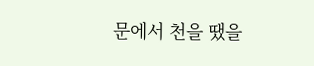문에서 천을 땠을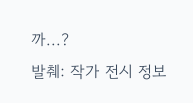까...?
발췌: 작가 전시 정보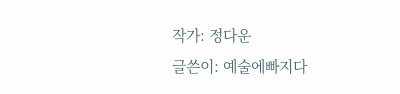작가: 정다운
글쓴이: 예술에빠지다